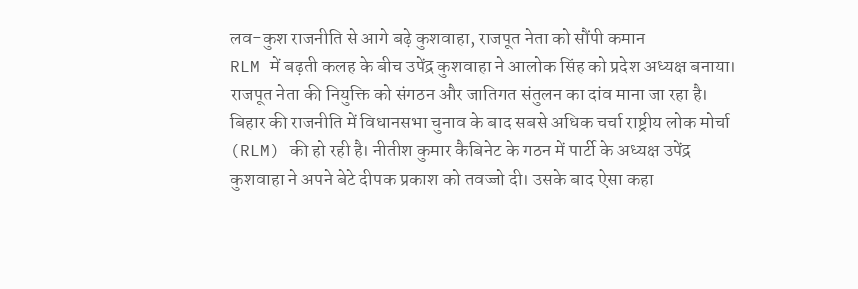लव-कुश राजनीति से आगे बढ़े कुशवाहा, राजपूत नेता को सौंपी कमान
RLM में बढ़ती कलह के बीच उपेंद्र कुशवाहा ने आलोक सिंह को प्रदेश अध्यक्ष बनाया। राजपूत नेता की नियुक्ति को संगठन और जातिगत संतुलन का दांव माना जा रहा है।
बिहार की राजनीति में विधानसभा चुनाव के बाद सबसे अधिक चर्चा राष्ट्रीय लोक मोर्चा (RLM) की हो रही है। नीतीश कुमार कैबिनेट के गठन में पार्टी के अध्यक्ष उपेंद्र कुशवाहा ने अपने बेटे दीपक प्रकाश को तवज्जो दी। उसके बाद ऐसा कहा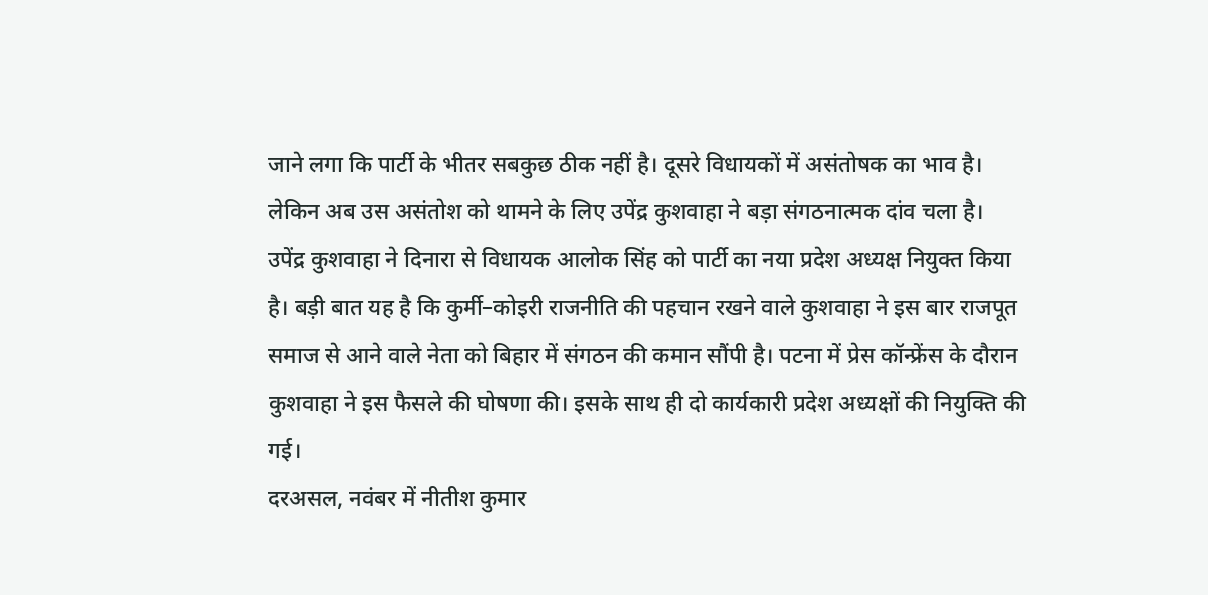जाने लगा कि पार्टी के भीतर सबकुछ ठीक नहीं है। दूसरे विधायकों में असंतोषक का भाव है। लेकिन अब उस असंतोश को थामने के लिए उपेंद्र कुशवाहा ने बड़ा संगठनात्मक दांव चला है।
उपेंद्र कुशवाहा ने दिनारा से विधायक आलोक सिंह को पार्टी का नया प्रदेश अध्यक्ष नियुक्त किया है। बड़ी बात यह है कि कुर्मी–कोइरी राजनीति की पहचान रखने वाले कुशवाहा ने इस बार राजपूत समाज से आने वाले नेता को बिहार में संगठन की कमान सौंपी है। पटना में प्रेस कॉन्फ्रेंस के दौरान कुशवाहा ने इस फैसले की घोषणा की। इसके साथ ही दो कार्यकारी प्रदेश अध्यक्षों की नियुक्ति की गई।
दरअसल, नवंबर में नीतीश कुमार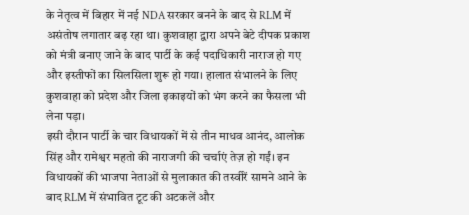के नेतृत्व में बिहार में नई NDA सरकार बनने के बाद से RLM में असंतोष लगातार बढ़ रहा था। कुशवाहा द्वारा अपने बेटे दीपक प्रकाश को मंत्री बनाए जाने के बाद पार्टी के कई पदाधिकारी नाराज हो गए और इस्तीफों का सिलसिला शुरू हो गया। हालात संभालने के लिए कुशवाहा को प्रदेश और जिला इकाइयों को भंग करने का फैसला भी लेना पड़ा।
इसी दौरान पार्टी के चार विधायकों में से तीन माधव आनंद, आलोक सिंह और रामेश्वर महतो की नाराजगी की चर्चाएं तेज़ हो गईं। इन विधायकों की भाजपा नेताओं से मुलाकात की तस्वीरें सामने आने के बाद RLM में संभावित टूट की अटकलें और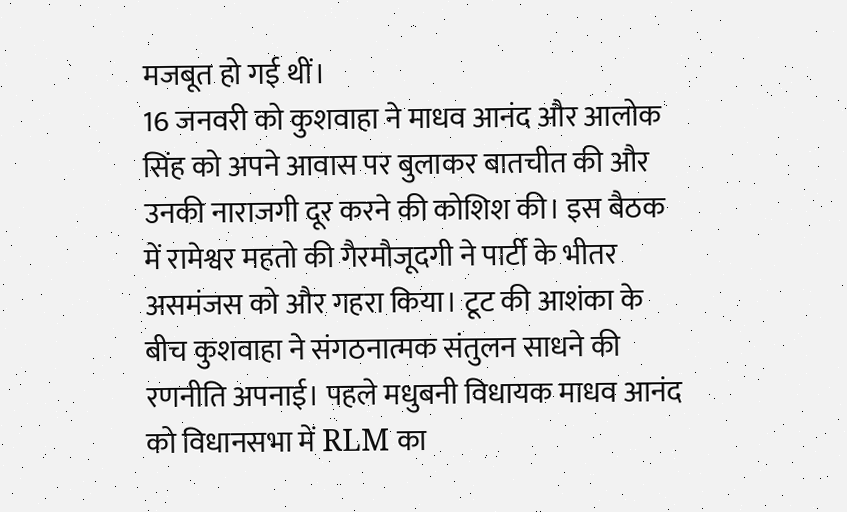मजबूत हो गई थीं।
16 जनवरी को कुशवाहा ने माधव आनंद और आलोक सिंह को अपने आवास पर बुलाकर बातचीत की और उनकी नाराजगी दूर करने की कोशिश की। इस बैठक में रामेश्वर महतो की गैरमौजूदगी ने पार्टी के भीतर असमंजस को और गहरा किया। टूट की आशंका के बीच कुशवाहा ने संगठनात्मक संतुलन साधने की रणनीति अपनाई। पहले मधुबनी विधायक माधव आनंद को विधानसभा में RLM का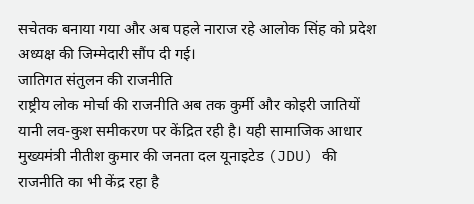सचेतक बनाया गया और अब पहले नाराज रहे आलोक सिंह को प्रदेश अध्यक्ष की जिम्मेदारी सौंप दी गई।
जातिगत संतुलन की राजनीति
राष्ट्रीय लोक मोर्चा की राजनीति अब तक कुर्मी और कोइरी जातियों यानी लव-कुश समीकरण पर केंद्रित रही है। यही सामाजिक आधार मुख्यमंत्री नीतीश कुमार की जनता दल यूनाइटेड (JDU) की राजनीति का भी केंद्र रहा है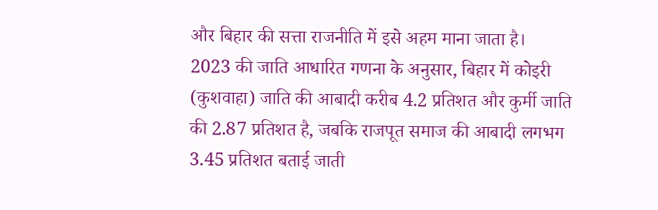और बिहार की सत्ता राजनीति में इसे अहम माना जाता है।
2023 की जाति आधारित गणना के अनुसार, बिहार में कोइरी (कुशवाहा) जाति की आबादी करीब 4.2 प्रतिशत और कुर्मी जाति की 2.87 प्रतिशत है, जबकि राजपूत समाज की आबादी लगभग 3.45 प्रतिशत बताई जाती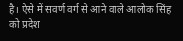है। ऐसे में सवर्ण वर्ग से आने वाले आलोक सिंह को प्रदेश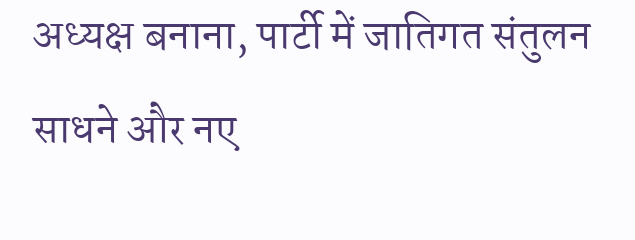अध्यक्ष बनाना, पार्टी में जातिगत संतुलन साधने और नए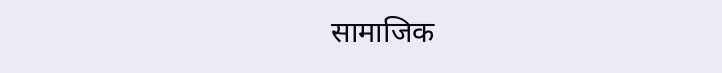सामाजिक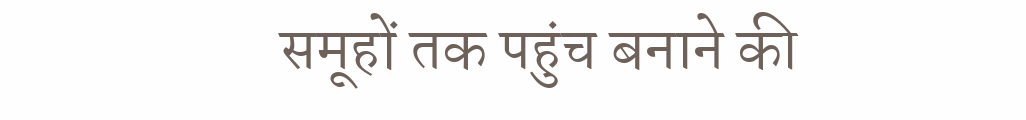समूहों तक पहुंच बनाने की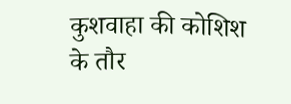कुशवाहा की कोशिश के तौर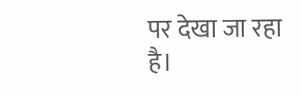पर देखा जा रहा है।